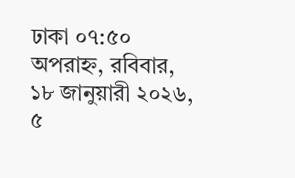ঢাকা ০৭:৫০ অপরাহ্ন, রবিবার, ১৮ জানুয়ারী ২০২৬, ৫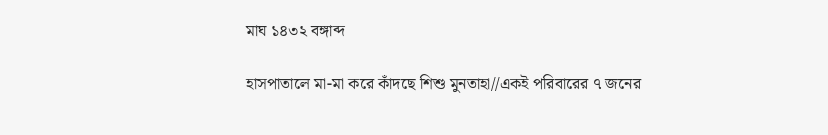মাঘ ১৪৩২ বঙ্গাব্দ

হাসপাতালে মা-মা করে কাঁদছে শিশু মুনতাহা//একই পরিবারের ৭ জনের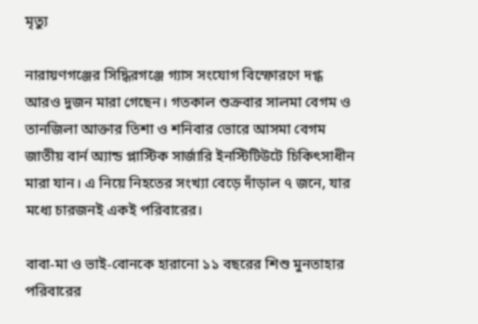মৃত্যু

নারায়ণগঞ্জের সিদ্ধিরগঞ্জে গ্যাস সংযোগ বিস্ফোরণে দগ্ধ আরও দুজন মারা গেছেন। গতকাল শুক্রবার সালমা বেগম ও তানজিলা আক্তার তিশা ও শনিবার ভোরে আসমা বেগম
জাতীয় বার্ন অ্যান্ড প্লাস্টিক সার্জারি ইনস্টিটিউটে চিকিৎসাধীন মারা যান। এ নিয়ে নিহতের সংখ্যা বেড়ে দাঁড়াল ৭ জনে, যার মধ্যে চারজনই একই পরিবারের।

বাবা-মা ও ভাই-বোনকে হারানো ১১ বছরের শিশু মুনতাহার পরিবারের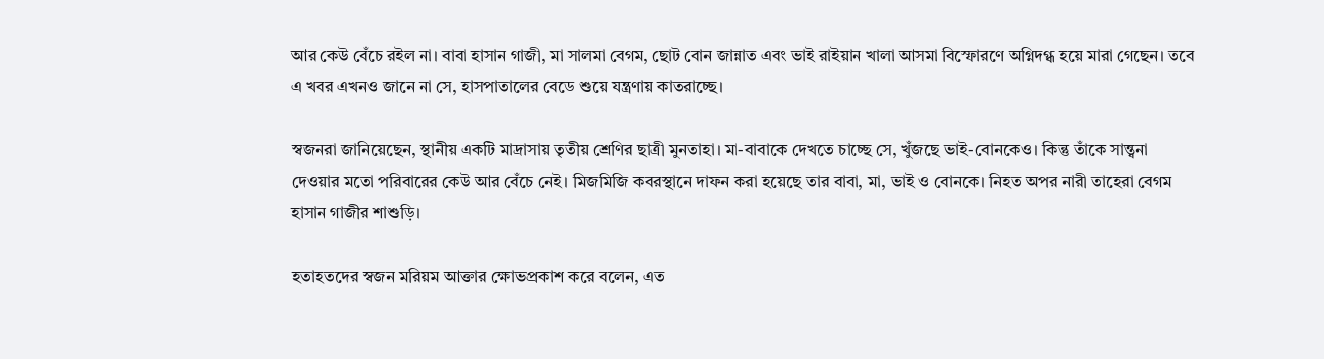আর কেউ বেঁচে রইল না। বাবা হাসান গাজী, মা সালমা বেগম, ছোট বোন জান্নাত এবং ভাই রাইয়ান খালা আসমা বিস্ফোরণে অগ্নিদগ্ধ হয়ে মারা গেছেন। তবে এ খবর এখনও জানে না সে, হাসপাতালের বেডে শুয়ে যন্ত্রণায় কাতরাচ্ছে।

স্বজনরা জানিয়েছেন, স্থানীয় একটি মাদ্রাসায় তৃতীয় শ্রেণির ছাত্রী মুনতাহা। মা-বাবাকে দেখতে চাচ্ছে সে, খুঁজছে ভাই-বোনকেও। কিন্তু তাঁকে সান্ত্বনা দেওয়ার মতো পরিবারের কেউ আর বেঁচে নেই। মিজমিজি কবরস্থানে দাফন করা হয়েছে তার বাবা, মা, ভাই ও বোনকে। নিহত অপর নারী তাহেরা বেগম হাসান গাজীর শাশুড়ি।

হতাহতদের স্বজন মরিয়ম আক্তার ক্ষোভপ্রকাশ করে বলেন, এত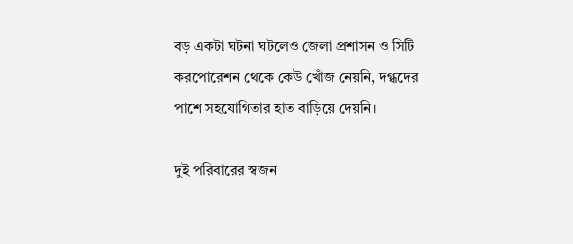বড় একটা ঘটনা ঘটলেও জেলা প্রশাসন ও সিটি করপোরেশন থেকে কেউ খোঁজ নেয়নি, দগ্ধদের পাশে সহযোগিতার হাত বাড়িয়ে দেয়নি।

দুই পরিবারের স্বজন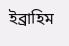ইব্রাহিম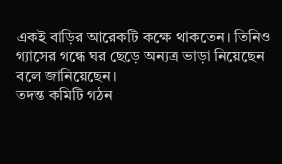একই বাড়ির আরেকটি কক্ষে থাকতেন। তিনিও গ্যাসের গন্ধে ঘর ছেড়ে অন্যত্র ভাড়া নিয়েছেন বলে জানিয়েছেন।
তদন্ত কমিটি গঠন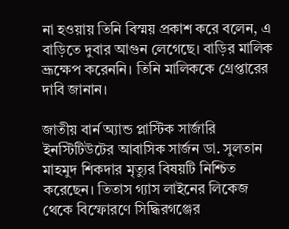না হওয়ায় তিনি বিস্ময় প্রকাশ করে বলেন, এ বাড়িতে দুবার আগুন লেগেছে। বাড়ির মালিক ভ্রূক্ষেপ করেননি। তিনি মালিককে গ্রেপ্তারের দাবি জানান।

জাতীয় বার্ন অ্যান্ড প্লাস্টিক সার্জারি ইনস্টিটিউটের আবাসিক সার্জন ডা. সুলতান মাহমুদ শিকদার মৃত্যুর বিষয়টি নিশ্চিত করেছেন। তিতাস গ্যাস লাইনের লিকেজ থেকে বিস্ফোরণে সিদ্ধিরগঞ্জের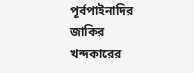পূর্বপাইনাদির জাকির খন্দকারের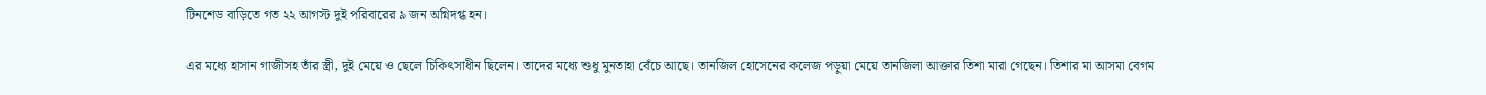টিনশেড বাড়িতে গত ২২ আগস্ট দুই পরিবারের ৯ জন অগ্নিদগ্ধ হন।

এর মধ্যে হাসান গাজীসহ তাঁর স্ত্রী, দুই মেয়ে ও ছেলে চিকিৎসাধীন ছিলেন। তাদের মধ্যে শুধু মুনতাহা বেঁচে আছে। তানজিল হোসেনের কলেজ পড়ুয়া মেয়ে তানজিলা আক্তার তিশা মারা গেছেন। তিশার মা আসমা বেগম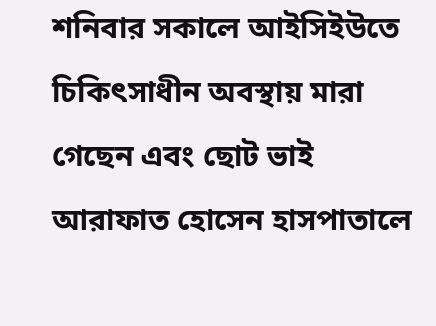শনিবার সকালে আইসিইউতে চিকিৎসাধীন অবস্থায় মারা গেছেন এবং ছোট ভাই আরাফাত হোসেন হাসপাতালে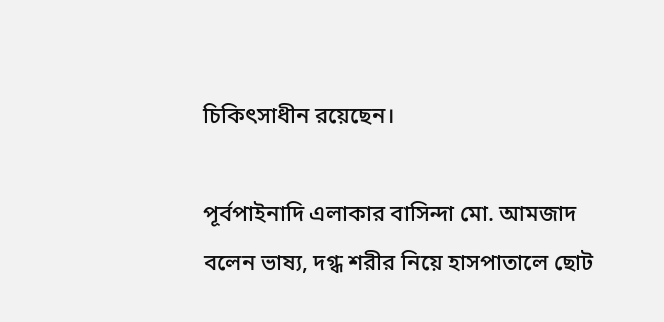চিকিৎসাধীন রয়েছেন।

পূর্বপাইনাদি এলাকার বাসিন্দা মো. আমজাদ বলেন ভাষ্য, দগ্ধ শরীর নিয়ে হাসপাতালে ছোট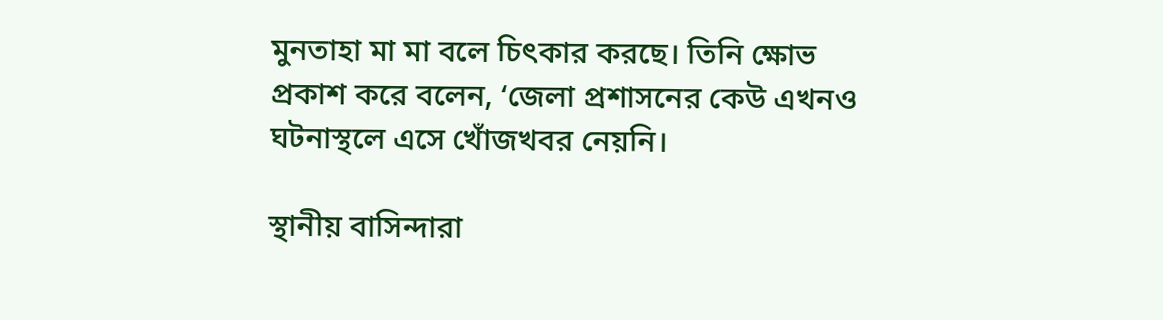মুনতাহা মা মা বলে চিৎকার করছে। তিনি ক্ষোভ প্রকাশ করে বলেন, ‘জেলা প্রশাসনের কেউ এখনও ঘটনাস্থলে এসে খোঁজখবর নেয়নি।

স্থানীয় বাসিন্দারা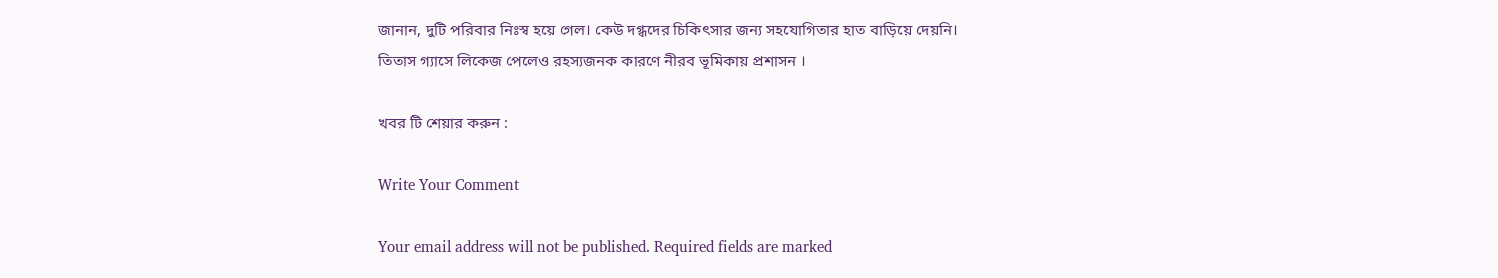জানান, দুটি পরিবার নিঃস্ব হয়ে গেল। কেউ দগ্ধদের চিকিৎসার জন্য সহযোগিতার হাত বাড়িয়ে দেয়নি। তিতাস গ্যাসে লিকেজ পেলেও রহস্যজনক কারণে নীরব ভূমিকায় প্রশাসন ।

খবর টি শেয়ার করুন :

Write Your Comment

Your email address will not be published. Required fields are marked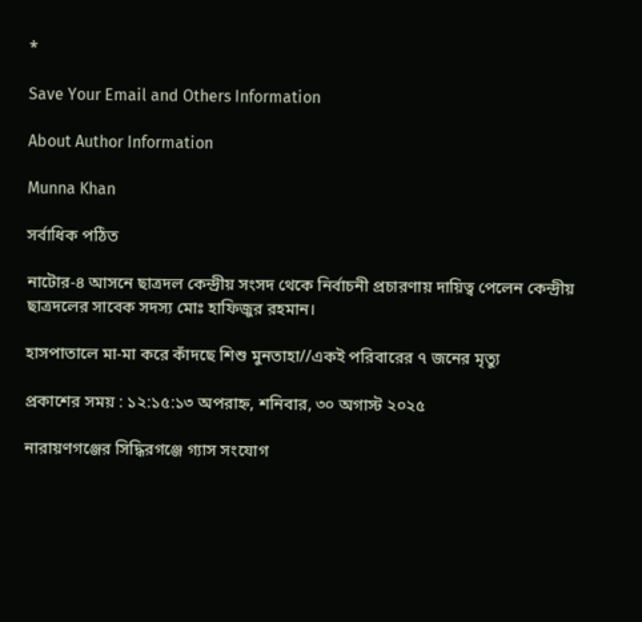*

Save Your Email and Others Information

About Author Information

Munna Khan

সর্বাধিক পঠিত

নাটোর-৪ আসনে ছাত্রদল কেন্দ্রীয় সংসদ থেকে নির্বাচনী প্রচারণায় দায়িত্ব পেলেন কেন্দ্রীয় ছাত্রদলের সাবেক সদস্য মোঃ হাফিজুর রহমান।

হাসপাতালে মা-মা করে কাঁদছে শিশু মুনতাহা//একই পরিবারের ৭ জনের মৃত্যু

প্রকাশের সময় : ১২:১৫:১৩ অপরাহ্ন, শনিবার, ৩০ অগাস্ট ২০২৫

নারায়ণগঞ্জের সিদ্ধিরগঞ্জে গ্যাস সংযোগ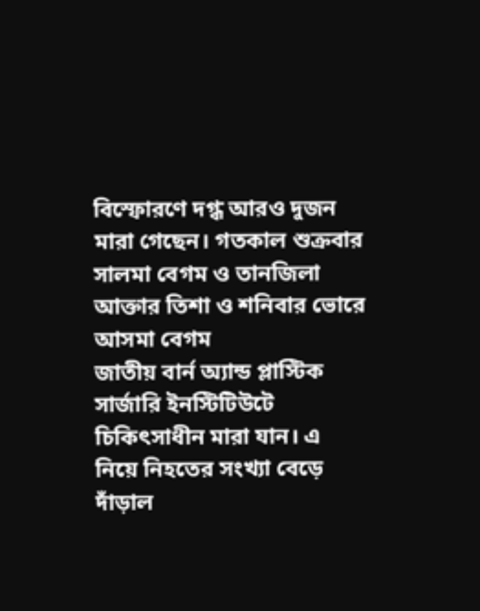বিস্ফোরণে দগ্ধ আরও দুজন মারা গেছেন। গতকাল শুক্রবার সালমা বেগম ও তানজিলা আক্তার তিশা ও শনিবার ভোরে আসমা বেগম
জাতীয় বার্ন অ্যান্ড প্লাস্টিক সার্জারি ইনস্টিটিউটে চিকিৎসাধীন মারা যান। এ নিয়ে নিহতের সংখ্যা বেড়ে দাঁড়াল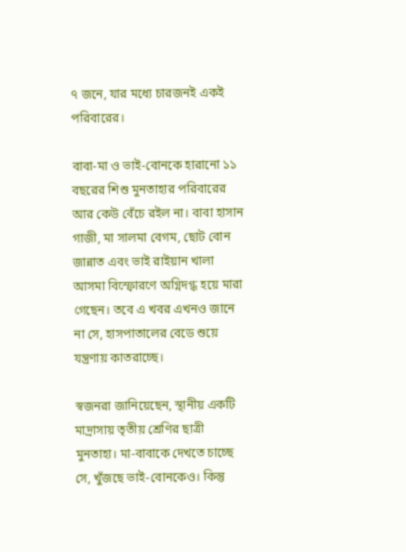৭ জনে, যার মধ্যে চারজনই একই পরিবারের।

বাবা-মা ও ভাই-বোনকে হারানো ১১ বছরের শিশু মুনতাহার পরিবারের আর কেউ বেঁচে রইল না। বাবা হাসান গাজী, মা সালমা বেগম, ছোট বোন জান্নাত এবং ভাই রাইয়ান খালা আসমা বিস্ফোরণে অগ্নিদগ্ধ হয়ে মারা গেছেন। তবে এ খবর এখনও জানে না সে, হাসপাতালের বেডে শুয়ে যন্ত্রণায় কাতরাচ্ছে।

স্বজনরা জানিয়েছেন, স্থানীয় একটি মাদ্রাসায় তৃতীয় শ্রেণির ছাত্রী মুনতাহা। মা-বাবাকে দেখতে চাচ্ছে সে, খুঁজছে ভাই-বোনকেও। কিন্তু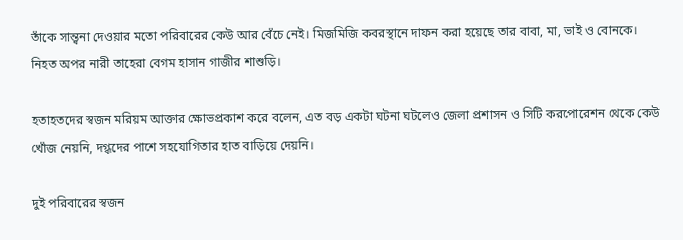তাঁকে সান্ত্বনা দেওয়ার মতো পরিবারের কেউ আর বেঁচে নেই। মিজমিজি কবরস্থানে দাফন করা হয়েছে তার বাবা, মা, ভাই ও বোনকে। নিহত অপর নারী তাহেরা বেগম হাসান গাজীর শাশুড়ি।

হতাহতদের স্বজন মরিয়ম আক্তার ক্ষোভপ্রকাশ করে বলেন, এত বড় একটা ঘটনা ঘটলেও জেলা প্রশাসন ও সিটি করপোরেশন থেকে কেউ খোঁজ নেয়নি, দগ্ধদের পাশে সহযোগিতার হাত বাড়িয়ে দেয়নি।

দুই পরিবারের স্বজন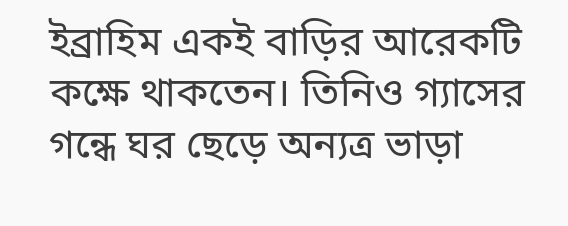ইব্রাহিম একই বাড়ির আরেকটি কক্ষে থাকতেন। তিনিও গ্যাসের গন্ধে ঘর ছেড়ে অন্যত্র ভাড়া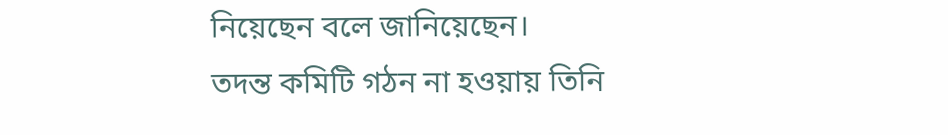নিয়েছেন বলে জানিয়েছেন।
তদন্ত কমিটি গঠন না হওয়ায় তিনি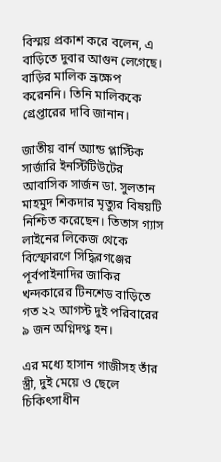বিস্ময় প্রকাশ করে বলেন, এ বাড়িতে দুবার আগুন লেগেছে। বাড়ির মালিক ভ্রূক্ষেপ করেননি। তিনি মালিককে গ্রেপ্তারের দাবি জানান।

জাতীয় বার্ন অ্যান্ড প্লাস্টিক সার্জারি ইনস্টিটিউটের আবাসিক সার্জন ডা. সুলতান মাহমুদ শিকদার মৃত্যুর বিষয়টি নিশ্চিত করেছেন। তিতাস গ্যাস লাইনের লিকেজ থেকে বিস্ফোরণে সিদ্ধিরগঞ্জের পূর্বপাইনাদির জাকির খন্দকারের টিনশেড বাড়িতে গত ২২ আগস্ট দুই পরিবারের ৯ জন অগ্নিদগ্ধ হন।

এর মধ্যে হাসান গাজীসহ তাঁর স্ত্রী, দুই মেয়ে ও ছেলে চিকিৎসাধীন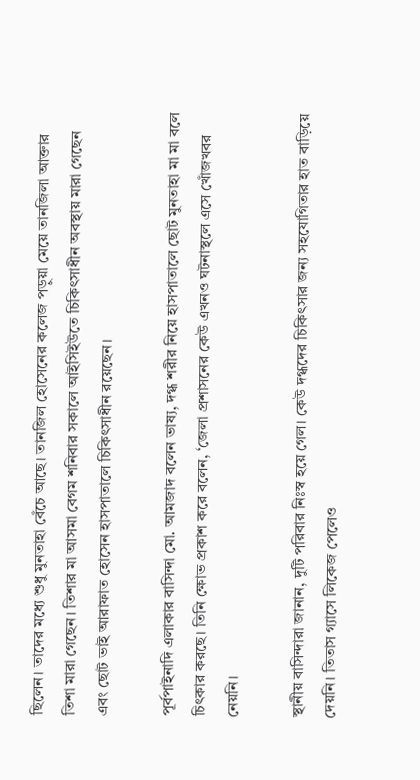ছিলেন। তাদের মধ্যে শুধু মুনতাহা বেঁচে আছে। তানজিল হোসেনের কলেজ পড়ুয়া মেয়ে তানজিলা আক্তার তিশা মারা গেছেন। তিশার মা আসমা বেগম শনিবার সকালে আইসিইউতে চিকিৎসাধীন অবস্থায় মারা গেছেন এবং ছোট ভাই আরাফাত হোসেন হাসপাতালে চিকিৎসাধীন রয়েছেন।

পূর্বপাইনাদি এলাকার বাসিন্দা মো. আমজাদ বলেন ভাষ্য, দগ্ধ শরীর নিয়ে হাসপাতালে ছোট মুনতাহা মা মা বলে চিৎকার করছে। তিনি ক্ষোভ প্রকাশ করে বলেন, ‘জেলা প্রশাসনের কেউ এখনও ঘটনাস্থলে এসে খোঁজখবর নেয়নি।

স্থানীয় বাসিন্দারা জানান, দুটি পরিবার নিঃস্ব হয়ে গেল। কেউ দগ্ধদের চিকিৎসার জন্য সহযোগিতার হাত বাড়িয়ে দেয়নি। তিতাস গ্যাসে লিকেজ পেলেও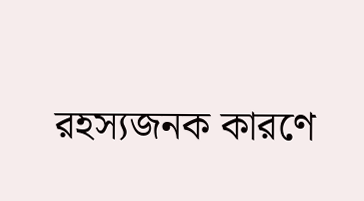রহস্যজনক কারণে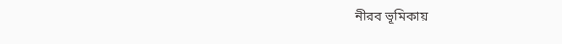নীরব ভূমিকায়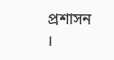প্রশাসন ।